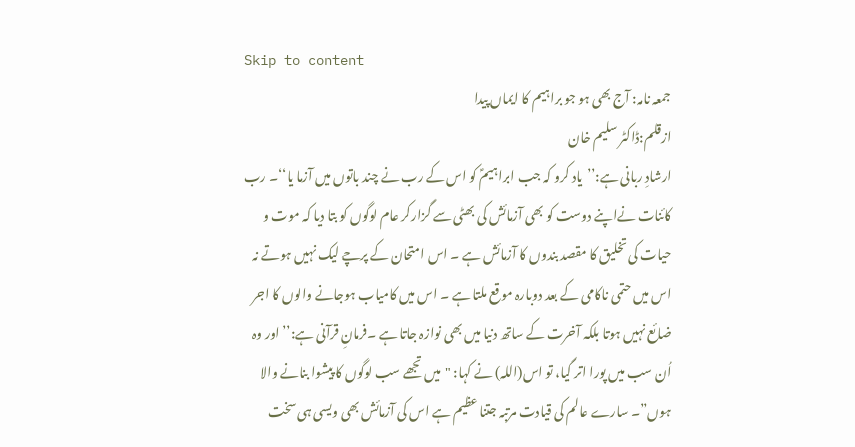Skip to content
جمعہ نامہ: آج بھی ہو جو براہیم کا ایماں پیدا
ازقلم:ڈاکٹر سلیم خان
ارشادِ ربانی ہے:’’یاد کرو کہ جب ابراہیمؑ کو اس کے رب نے چند باتوں میں آزما یا‘‘۔ رب کائنات نےاپنے دوست کو بھی آزمائش کی بھٹی سے گزارکر عام لوگوں کو بتا دیا کہ موت و حیات کی تخلیق کا مقصد بندوں کا آزمائش ہے ۔ اس امتحان کے پرچے لیک نہیں ہوتے نہ اس میں حتمی ناکامی کے بعد دوبارہ موقع ملتا ہے ۔ اس میں کامیاب ہوجانے والوں کا اجر ضائع نہیں ہوتا بلکہ آخرت کے ساتھ دنیا میں بھی نوازہ جاتا ہے ۔فرمانِ قرآنی ہے:’’ اور وہ اُن سب میں پورا اتر گیا، تو اس(اللہ) نے کہا: "میں تجھے سب لوگوں کا پیشوا بنانے والا ہوں”۔ سارے عالم کی قیادت مرتبہ جتنا عظیم ہے اس کی آزمائش بھی ویسی ہی سخت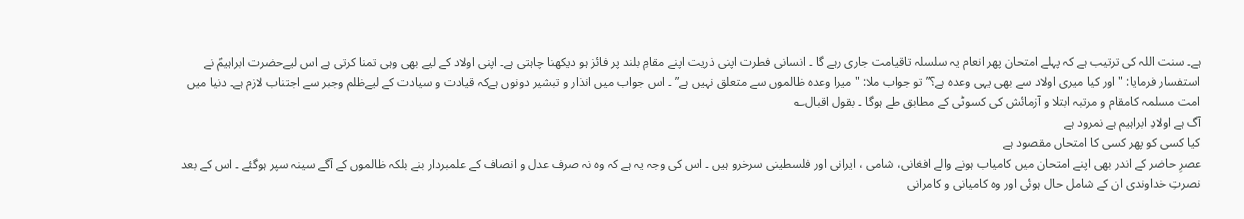ہے۔ سنت اللہ کی ترتیب ہے کہ پہلے امتحان پھر انعام یہ سلسلہ تاقیامت جاری رہے گا ۔ انسانی فطرت اپنی ذریت اپنے مقامِ بلند پر فائز ہو دیکھنا چاہتی ہے۔ اپنی اولاد کے لیے بھی وہی تمنا کرتی ہے اس لیےحضرت ابراہیمؑ نے استفسار فرمایا: "اور کیا میری اولاد سے بھی یہی وعدہ ہے؟” تو جواب ملا: "میرا وعدہ ظالموں سے متعلق نہیں ہے” ۔ اس جواب میں انذار و تبشیر دونوں ہےکہ قیادت و سیادت کے لیےظلم وجبر سے اجتناب لازم ہے۔ دنیا میں امت مسلمہ کامقام و مرتبہ ابتلا و آزمائش کی کسوٹی کے مطابق طے ہوگا ۔ بقول اقبال؎
آگ ہے اولادِ ابراہیم ہے نمرود ہے
کیا کسی کو پھر کسی کا امتحاں مقصود ہے
عصرِ حاضر کے اندر بھی اپنے امتحان میں کامیاب ہونے والے افغانی، شامی ، ایرانی اور فلسطینی سرخرو ہیں ۔ اس کی وجہ یہ ہے کہ وہ نہ صرف عدل و انصاف کے علمبردار بنے بلکہ ظالموں کے آگے سینہ سپر ہوگئے ۔ اس کے بعد نصرتِ خداوندی ان کے شامل حال ہوئی اور وہ کامیانی و کامرانی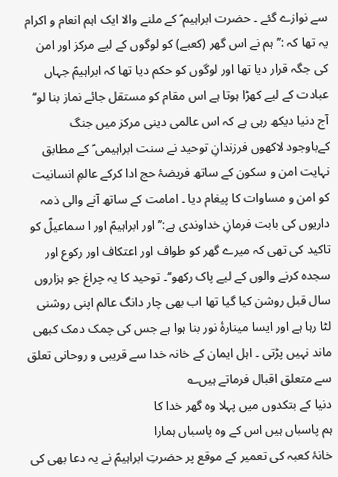سے نوازے گئے ۔ حضرت ابراہیم ؑ کے ملنے والا ایک اہم انعام و اکرام یہ تھا کہ :’’ ہم نے اس گھر (کعبے) کو لوگوں کے لیے مرکز اور امن کی جگہ قرار دیا تھا اور لوگوں کو حکم دیا تھا کہ ابراہیمؑ جہاں عبادت کے لیے کھڑا ہوتا ہے اس مقام کو مستقل جائے نماز بنا لو‘‘ آج دنیا دیکھ رہی ہے کہ اس عالمی دینی مرکز میں جنگ کےباوجود لاکھوں فرزندانِ توحید نے سنت ابراہیمی ؑ کے مطابق نہایت امن و سکون کے ساتھ فریضۂ حج ادا کرکے عالمِ انسانیت کو امن و مساوات کا پیغام دیا ۔ امامت کے ساتھ آنے والی ذمہ داریوں کی بابت فرمانِ خداوندی ہے:’’ اور ابراہیمؑ اور ا سماعیلؑ کو تاکید کی تھی کہ میرے گھر کو طواف اور اعتکاف اور رکوع اور سجدہ کرنے والوں کے لیے پاک رکھو‘‘۔ توحید کا یہ چراغ جو ہزاروں سال قبل روشن کیا گیا تھا اب بھی چار دانگ عالم اپنی روشنی لٹا رہا ہے اور ایسا مینارۂ نور بنا ہوا ہے جس کی چمک دمک کبھی ماند نہیں پڑتی ۔ اہل ایمان کے خانہ خدا سے قریبی و روحانی تعلق سے متعلق اقبال فرماتے ہیں؎
دنیا کے بتکدوں میں پہلا وہ گھر خدا کا
ہم پاسباں ہیں اس کے وہ پاسباں ہمارا
خانۂ کعبہ کی تعمیر کے موقع پر حضرتِ ابراہیمؑ نے یہ دعا بھی کی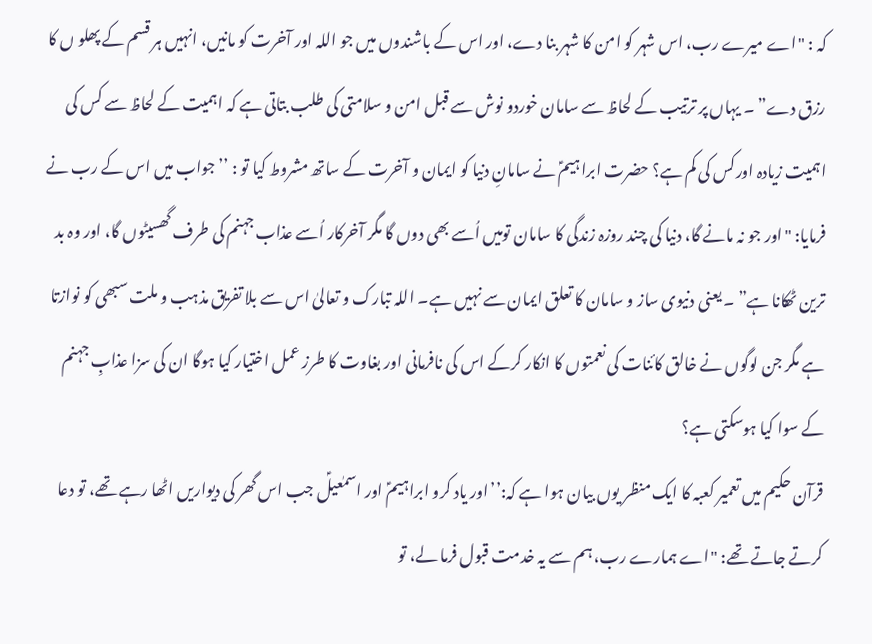کہ : "اے میرے رب، اس شہر کو امن کا شہر بنا دے، اور اس کے باشندوں میں جو اللہ اور آخرت کو مانیں، انہیں ہر قسم کے پھلو ں کا رزق دے” ۔ یہاں پر ترتیب کے لحاظ سے سامان خوردو نوش سے قبل امن و سلامتی کی طلب بتاتی ہے کہ اہمیت کے لحاظ سے کس کی اہمیت زیادہ اورکس کی کم ہے؟ حضرت ابراہیمؑ نے سامانِ دنیا کو ایمان و آخرت کے ساتھ مشروط کیا تو : ’’جواب میں اس کے رب نے فرمایا: "اور جو نہ مانے گا، دنیا کی چند روزہ زندگی کا سامان تومیں اُسے بھی دوں گا مگر آخرکار اُسے عذاب جہنم کی طرف گھسیٹوں گا، اور وہ بد ترین ٹھکانا ہے” ۔ یعنی دنیوی ساز و سامان کا تعلق ایمان سے نہیں ہے۔ اللہ تبارک و تعالیٰ اس سے بلا تفریق مذہب و ملت سبھی کو نوازتا ہے مگر جن لوگوں نے خالق کائنات کی نعمتوں کا انکار کرکے اس کی نافرمانی اور بغاوت کا طرز عمل اختیار کیا ہوگا ان کی سزا عذابِ جہنم کے سوا کیا ہوسکتی ہے؟
قرآن حکیم میں تعمیر کعبہ کا ایک منظر یوں بیان ہوا ہے کہ:’’اور یاد کرو ابراہیمؑ اور اسمٰعیلؑ جب اس گھر کی دیواریں اٹھا رہے تھے، تو دعا کرتے جاتے تھے: "اے ہمارے رب، ہم سے یہ خدمت قبول فرما لے، تو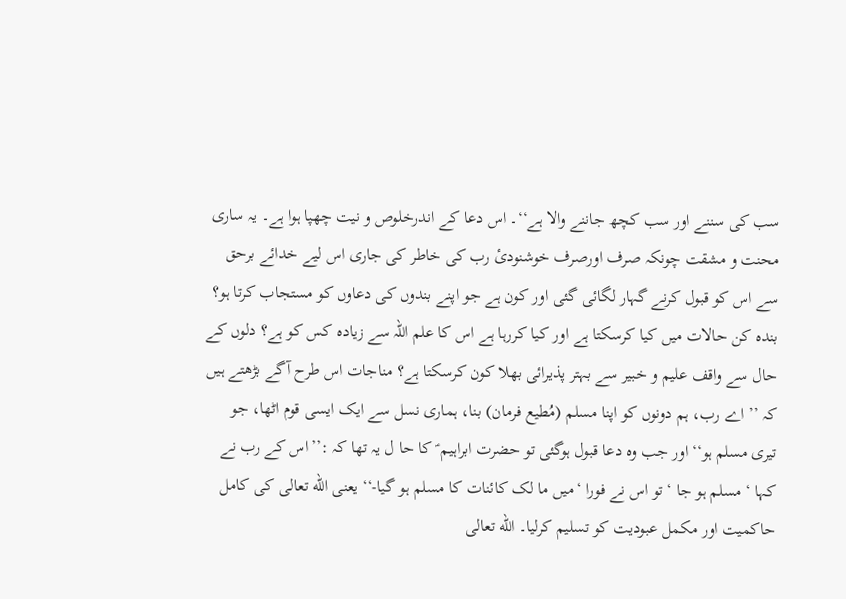سب کی سننے اور سب کچھ جاننے والا ہے‘‘۔ اس دعا کے اندرخلوص و نیت چھپا ہوا ہے۔ یہ ساری محنت و مشقت چونکہ صرف اورصرف خوشنودیٔ رب کی خاطر کی جاری اس لیے خدائے برحق سے اس کو قبول کرنے گہار لگائی گئی اور کون ہے جو اپنے بندوں کی دعاوں کو مستجاب کرتا ہو؟ بندہ کن حالات میں کیا کرسکتا ہے اور کیا کررہا ہے اس کا علم اللہ سے زیادہ کس کو ہے؟ دلوں کے حال سے واقف علیم و خبیر سے بہتر پذیرائی بھلا کون کرسکتا ہے؟ مناجات اس طرح آگے بڑھتے ہیں کہ ’’ اے رب، ہم دونوں کو اپنا مسلم (مُطیع فرمان) بنا، ہماری نسل سے ایک ایسی قوم اٹھا، جو تیری مسلم ہو‘‘اور جب وہ دعا قبول ہوگئی تو حضرت ابراہیم ؑ کا حا ل یہ تھا کہ :’’اس کے رب نے کہا ‘ مسلم ہو جا ‘ تو اس نے فورا ‘میں ما لک کائنات کا مسلم ہو گیا-‘‘ یعنی الله تعالی کی کامل حاکمیت اور مکمل عبودیت کو تسلیم کرلیا۔ الله تعالی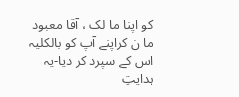کو اپنا ما لک ، آقا معبود ما ن کراپنے آپ کو بالکلیہ اس کے سپرد کر دیا-یہ ہدایتِ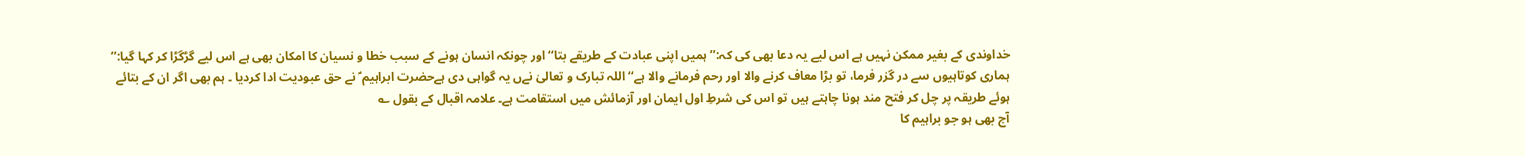خداوندی کے بغیر ممکن نہیں ہے اس لیے یہ دعا بھی کی کہ:’’ ہمیں اپنی عبادت کے طریقے بتا‘‘ اور چونکہ انسان ہونے کے سبب خطا و نسیان کا امکان بھی ہے اس لیے گڑگڑا کر کہا گیا:’’ ہماری کوتاہیوں سے در گزر فرما، تو بڑا معاف کرنے والا اور رحم فرمانے والا ہے‘‘ اللہ تبارک و تعالیٰ نےں یہ گواہی دی ہےحضرت ابراہیم ؑ نے حق عبودیت ادا کردیا ۔ ہم بھی اگر ان کے بتائے ہوئے طریقہ پر چل کر فتح مند ہونا چاہتے ہیں تو اس کی شرطِ اول ایمان اور آزمائش میں استقامت ہے۔ علامہ اقبال کے بقول ؎
آج بھی ہو جو براہیم کا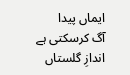ایماں پیدا
آگ کرسکتی ہے اندازِ گلستاں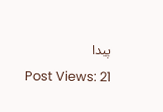پیدا
Post Views: 21